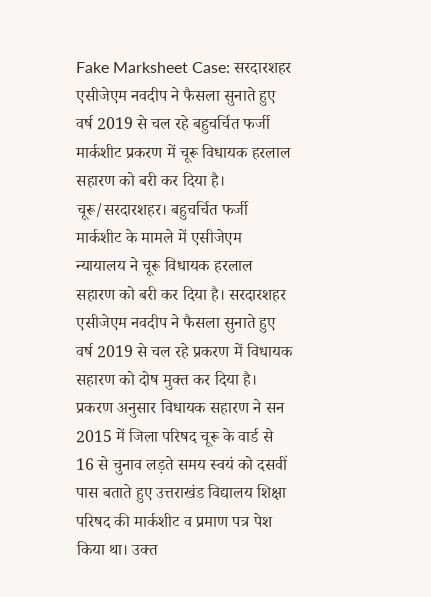Fake Marksheet Case: सरदारशहर एसीजेएम नवदीप ने फैसला सुनाते हुए वर्ष 2019 से चल रहे बहुचर्चित फर्जी मार्कशीट प्रकरण में चूरू विधायक हरलाल सहारण को बरी कर दिया है।
चूरू/सरदारशहर। बहुचर्चित फर्जी मार्कशीट के मामले में एसीजेएम न्यायालय ने चूरू विधायक हरलाल सहारण को बरी कर दिया है। सरदारशहर एसीजेएम नवदीप ने फैसला सुनाते हुए वर्ष 2019 से चल रहे प्रकरण में विधायक सहारण को दोष मुक्त कर दिया है।
प्रकरण अनुसार विधायक सहारण ने सन 2015 में जिला परिषद चूरू के वार्ड से 16 से चुनाव लड़ते समय स्वयं को दसवीं पास बताते हुए उत्तराखंड विद्यालय शिक्षा परिषद की मार्कशीट व प्रमाण पत्र पेश किया था। उक्त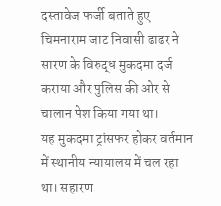दस्तावेज फर्जी बताते हुए चिमनाराम जाट निवासी ढाढर ने सारण के विरुद्ध मुकदमा दर्ज कराया और पुलिस की ओर से चालान पेश किया गया था।
यह मुकदमा ट्रांसफर होकर वर्तमान में स्थानीय न्यायालय में चल रहा था। सहारण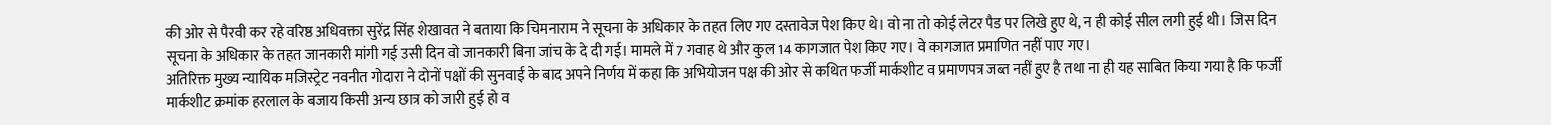की ओर से पैरवी कर रहे वरिष्ठ अधिवक्ता सुरेंद्र सिंह शेखावत ने बताया कि चिमनाराम ने सूचना के अधिकार के तहत लिए गए दस्तावेज पेश किए थे। वो ना तो कोई लेटर पैड पर लिखे हुए थे, न ही कोई सील लगी हुई थी। जिस दिन सूचना के अधिकार के तहत जानकारी मांगी गई उसी दिन वो जानकारी बिना जांच के दे दी गई। मामले में 7 गवाह थे और कुल 14 कागजात पेश किए गए। वे कागजात प्रमाणित नहीं पाए गए।
अतिरिक्त मुख्य न्यायिक मजिस्ट्रेट नवनीत गोदारा ने दोनों पक्षों की सुनवाई के बाद अपने निर्णय में कहा कि अभियोजन पक्ष की ओर से कथित फर्जी मार्कशीट व प्रमाणपत्र जब्त नहीं हुए है तथा ना ही यह साबित किया गया है कि फर्जी मार्कशीट क्रमांक हरलाल के बजाय किसी अन्य छात्र को जारी हुई हो व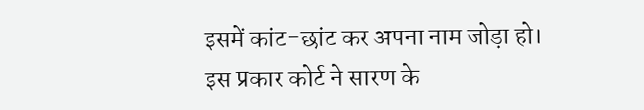इसमें कांट-छांट कर अपना नाम जोड़ा हो।
इस प्रकार कोर्ट ने सारण के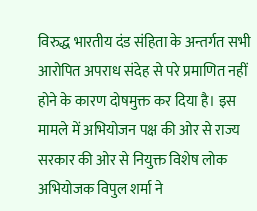विरुद्ध भारतीय दंड संहिता के अन्तर्गत सभी आरोपित अपराध संदेह से परे प्रमाणित नहीं होने के कारण दोषमुक्त कर दिया है। इस मामले में अभियोजन पक्ष की ओर से राज्य सरकार की ओर से नियुक्त विशेष लोक अभियोजक विपुल शर्मा ने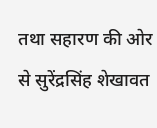तथा सहारण की ओर से सुरेंद्रसिंह शेखावत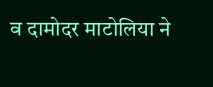व दामोदर माटोलिया ने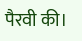पैरवी की।